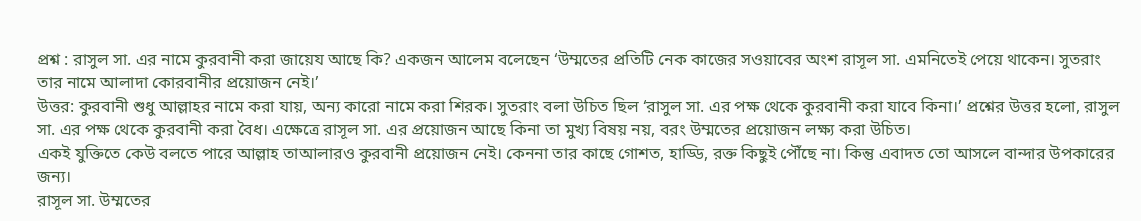প্রশ্ন : রাসুল সা. এর নামে কুরবানী করা জায়েয আছে কি? একজন আলেম বলেছেন ‘উম্মতের প্রতিটি নেক কাজের সওয়াবের অংশ রাসূল সা. এমনিতেই পেয়ে থাকেন। সুতরাং তার নামে আলাদা কোরবানীর প্রয়োজন নেই।’
উত্তর: কুরবানী শুধু আল্লাহর নামে করা যায়, অন্য কারো নামে করা শিরক। সুতরাং বলা উচিত ছিল ‘রাসুল সা. এর পক্ষ থেকে কুরবানী করা যাবে কিনা।’ প্রশ্নের উত্তর হলো, রাসুল সা. এর পক্ষ থেকে কুরবানী করা বৈধ। এক্ষেত্রে রাসূল সা. এর প্রয়োজন আছে কিনা তা মুখ্য বিষয় নয়, বরং উম্মতের প্রয়োজন লক্ষ্য করা উচিত।
একই যুক্তিতে কেউ বলতে পারে আল্লাহ তাআলারও কুরবানী প্রয়োজন নেই। কেননা তার কাছে গোশত, হাড্ডি, রক্ত কিছুই পৌঁছে না। কিন্তু এবাদত তো আসলে বান্দার উপকারের জন্য।
রাসূল সা. উম্মতের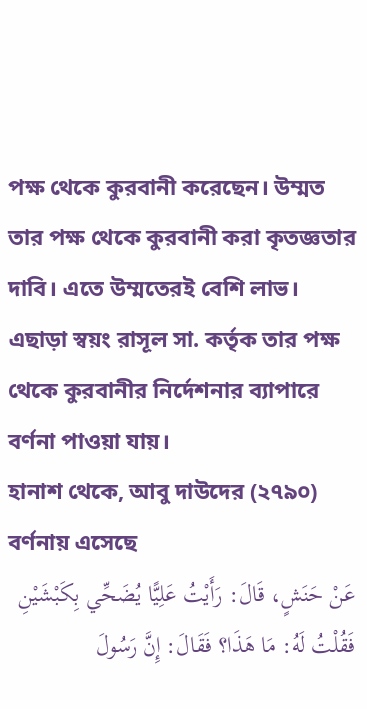পক্ষ থেকে কুরবানী করেছেন। উম্মত তার পক্ষ থেকে কুরবানী করা কৃতজ্ঞতার দাবি। এতে উম্মতেরই বেশি লাভ।
এছাড়া স্বয়ং রাসূল সা. কর্তৃক তার পক্ষ থেকে কুরবানীর নির্দেশনার ব্যাপারে বর্ণনা পাওয়া যায়।
হানাশ থেকে, আবু দাউদের (২৭৯০) বর্ণনায় এসেছে
عَنْ حَنَشٍ، قَالَ: رَأَيْتُ عَلِيًّا يُضَحِّي بِكَبْشَيْنِ فَقُلْتُ لَهُ: مَا هَذَا؟ فَقَالَ: إِنَّ رَسُولَ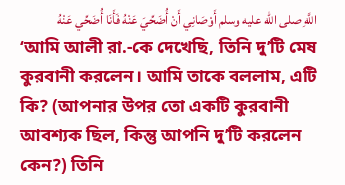اللَّهِ صلى الله عليه وسلم أَوْصَانِي أَنْ أُضَحِّيَ عَنْهُ فَأَنَا أُضَحِّي عَنْهُ
‘আমি আলী রা.-কে দেখেছি, তিনি দু’টি মেষ কুরবানী করলেন। আমি তাকে বললাম, এটি কি? (আপনার উপর তো একটি কুরবানী আবশ্যক ছিল, কিন্তু আপনি দু’টি করলেন কেন?) তিনি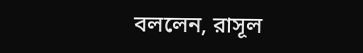বললেন, রাসূল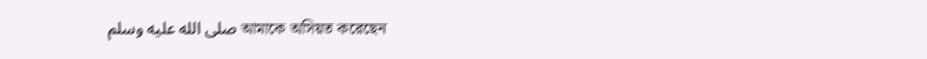صلى الله عليه وسلم আমাকে অসিয়ত করেছেন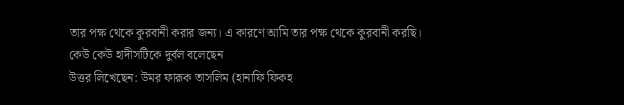তার পক্ষ থেকে কুরবানী করার জন্য। এ কারণে আমি তার পক্ষ থেকে কুরবানী করছি।
কেউ কেউ হাদীসটিকে দুর্বল বলেছেন
উত্তর লিখেছেন: উমর ফারূক তাসলিম (হানাফি ফিকহ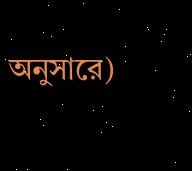অনুসারে)